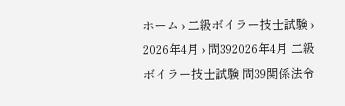ホーム › 二級ボイラー技士試験 › 2026年4月 › 問392026年4月 二級ボイラー技士試験 問39関係法令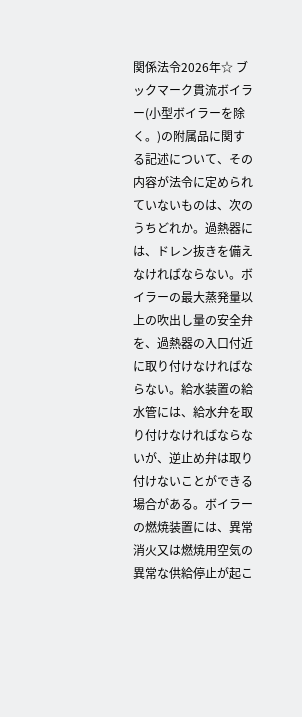関係法令2026年☆ ブックマーク貫流ボイラー(小型ボイラーを除く。)の附属品に関する記述について、その内容が法令に定められていないものは、次のうちどれか。過熱器には、ドレン抜きを備えなければならない。ボイラーの最大蒸発量以上の吹出し量の安全弁を、過熱器の入口付近に取り付けなければならない。給水装置の給水管には、給水弁を取り付けなければならないが、逆止め弁は取り付けないことができる場合がある。ボイラーの燃焼装置には、異常消火又は燃焼用空気の異常な供給停止が起こ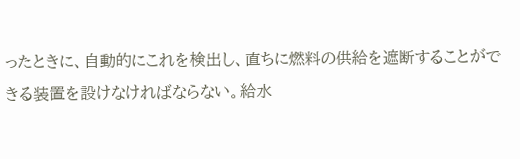ったときに、自動的にこれを検出し、直ちに燃料の供給を遮断することができる装置を設けなければならない。給水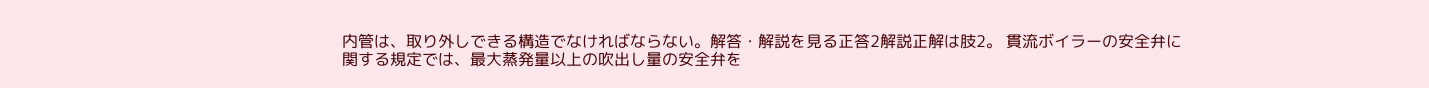内管は、取り外しできる構造でなければならない。解答・解説を見る正答2解説正解は肢2。 貫流ボイラーの安全弁に関する規定では、最大蒸発量以上の吹出し量の安全弁を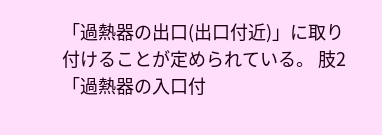「過熱器の出口(出口付近)」に取り付けることが定められている。 肢2「過熱器の入口付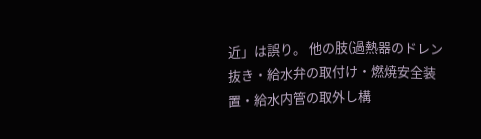近」は誤り。 他の肢(過熱器のドレン抜き・給水弁の取付け・燃焼安全装置・給水内管の取外し構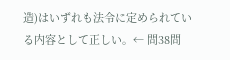造)はいずれも法令に定められている内容として正しい。← 問38問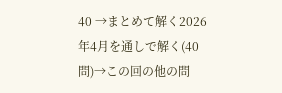40 →まとめて解く2026年4月を通しで解く(40問)→この回の他の問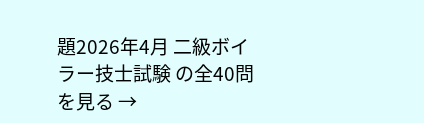題2026年4月 二級ボイラー技士試験 の全40問を見る →